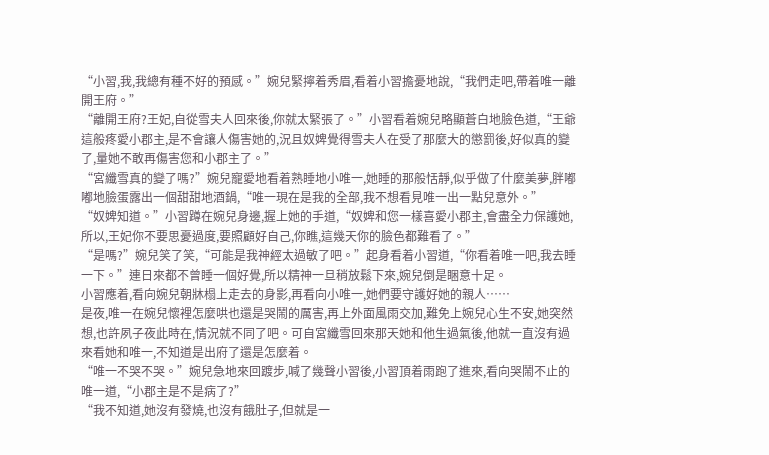“小習,我,我總有種不好的預感。”婉兒緊擰着秀眉,看着小習擔憂地說,“我們走吧,帶着唯一離開王府。”
“離開王府?王妃,自從雪夫人回來後,你就太緊張了。”小習看着婉兒略顯蒼白地臉色道,“王爺這般疼愛小郡主,是不會讓人傷害她的,況且奴婢覺得雪夫人在受了那麼大的懲罰後,好似真的變了,量她不敢再傷害您和小郡主了。”
“宮纖雪真的變了嗎?”婉兒寵愛地看着熟睡地小唯一,她睡的那般恬靜,似乎做了什麼美夢,胖嘟嘟地臉蛋露出一個甜甜地酒鍋,“唯一現在是我的全部,我不想看見唯一出一點兒意外。”
“奴婢知道。”小習蹲在婉兒身邊,握上她的手道,“奴婢和您一樣喜愛小郡主,會盡全力保護她,所以,王妃你不要思憂過度,要照顧好自己,你瞧,這幾天你的臉色都難看了。”
“是嗎?”婉兒笑了笑,“可能是我神經太過敏了吧。”起身看着小習道,“你看着唯一吧,我去睡一下。”連日來都不曾睡一個好覺,所以精神一旦稍放鬆下來,婉兒倒是睏意十足。
小習應着,看向婉兒朝牀榻上走去的身影,再看向小唯一,她們要守護好她的親人……
是夜,唯一在婉兒懷裡怎麼哄也還是哭鬧的厲害,再上外面風雨交加,難免上婉兒心生不安,她突然想,也許夙子夜此時在,情況就不同了吧。可自宮纖雪回來那天她和他生過氣後,他就一直沒有過來看她和唯一,不知道是出府了還是怎麼着。
“唯一不哭不哭。”婉兒急地來回踱步,喊了幾聲小習後,小習頂着雨跑了進來,看向哭鬧不止的唯一道,“小郡主是不是病了?”
“我不知道,她沒有發燒,也沒有餓肚子,但就是一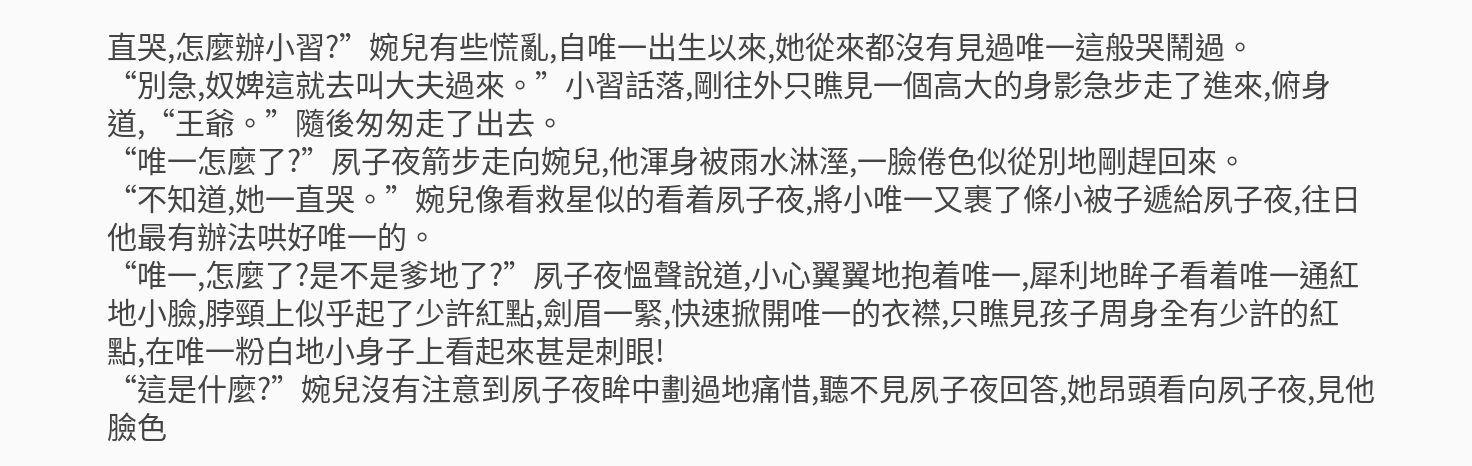直哭,怎麼辦小習?”婉兒有些慌亂,自唯一出生以來,她從來都沒有見過唯一這般哭鬧過。
“別急,奴婢這就去叫大夫過來。”小習話落,剛往外只瞧見一個高大的身影急步走了進來,俯身道,“王爺。”隨後匆匆走了出去。
“唯一怎麼了?”夙子夜箭步走向婉兒,他渾身被雨水淋溼,一臉倦色似從別地剛趕回來。
“不知道,她一直哭。”婉兒像看救星似的看着夙子夜,將小唯一又裹了條小被子遞給夙子夜,往日他最有辦法哄好唯一的。
“唯一,怎麼了?是不是爹地了?”夙子夜慍聲說道,小心翼翼地抱着唯一,犀利地眸子看着唯一通紅地小臉,脖頸上似乎起了少許紅點,劍眉一緊,快速掀開唯一的衣襟,只瞧見孩子周身全有少許的紅點,在唯一粉白地小身子上看起來甚是刺眼!
“這是什麼?”婉兒沒有注意到夙子夜眸中劃過地痛惜,聽不見夙子夜回答,她昂頭看向夙子夜,見他臉色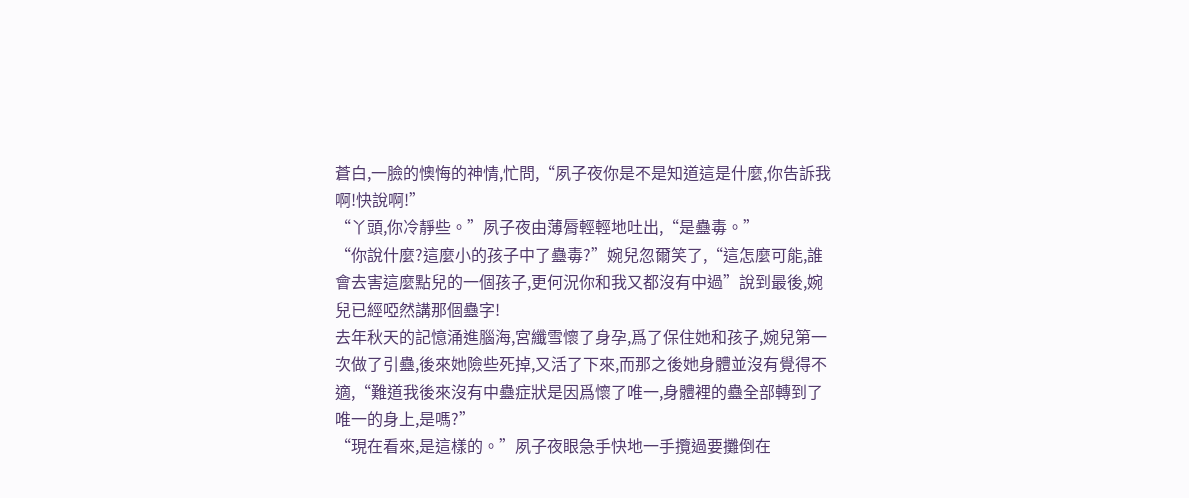蒼白,一臉的懊悔的神情,忙問,“夙子夜你是不是知道這是什麼,你告訴我啊!快說啊!”
“丫頭,你冷靜些。”夙子夜由薄脣輕輕地吐出,“是蠱毒。”
“你說什麼?這麼小的孩子中了蠱毒?”婉兒忽爾笑了,“這怎麼可能,誰會去害這麼點兒的一個孩子,更何況你和我又都沒有中過”說到最後,婉兒已經啞然講那個蠱字!
去年秋天的記憶涌進腦海,宮纖雪懷了身孕,爲了保住她和孩子,婉兒第一次做了引蠱,後來她險些死掉,又活了下來,而那之後她身體並沒有覺得不適,“難道我後來沒有中蠱症狀是因爲懷了唯一,身體裡的蠱全部轉到了唯一的身上,是嗎?”
“現在看來,是這樣的。”夙子夜眼急手快地一手攬過要攤倒在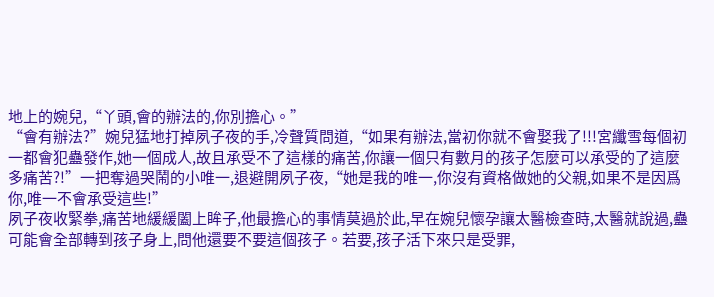地上的婉兒,“丫頭,會的辦法的,你別擔心。”
“會有辦法?”婉兒猛地打掉夙子夜的手,冷聲質問道,“如果有辦法,當初你就不會娶我了!!!宮纖雪每個初一都會犯蠱發作,她一個成人,故且承受不了這樣的痛苦,你讓一個只有數月的孩子怎麼可以承受的了這麼多痛苦?!”一把奪過哭鬧的小唯一,退避開夙子夜,“她是我的唯一,你沒有資格做她的父親,如果不是因爲你,唯一不會承受這些!”
夙子夜收緊拳,痛苦地緩緩闔上眸子,他最擔心的事情莫過於此,早在婉兒懷孕讓太醫檢查時,太醫就說過,蠱可能會全部轉到孩子身上,問他還要不要這個孩子。若要,孩子活下來只是受罪,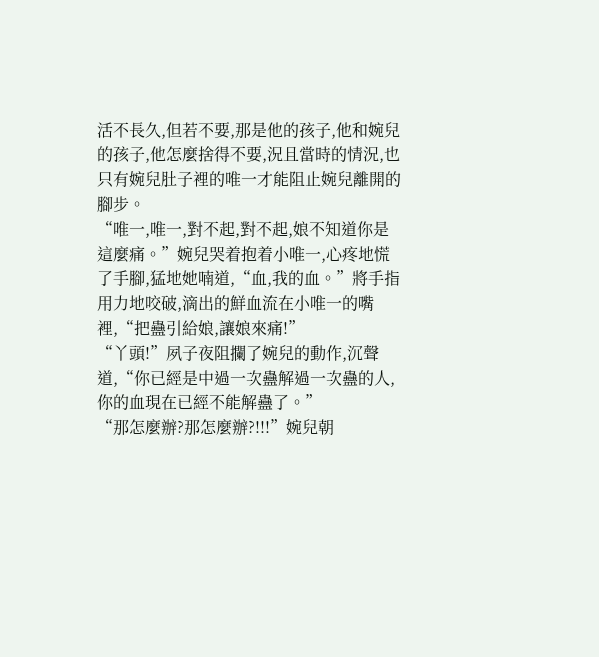活不長久,但若不要,那是他的孩子,他和婉兒的孩子,他怎麼捨得不要,況且當時的情況,也只有婉兒肚子裡的唯一才能阻止婉兒離開的腳步。
“唯一,唯一,對不起,對不起,娘不知道你是這麼痛。”婉兒哭着抱着小唯一,心疼地慌了手腳,猛地她喃道,“血,我的血。”將手指用力地咬破,滴出的鮮血流在小唯一的嘴裡,“把蠱引給娘,讓娘來痛!”
“丫頭!”夙子夜阻攔了婉兒的動作,沉聲道,“你已經是中過一次蠱解過一次蠱的人,你的血現在已經不能解蠱了。”
“那怎麼辦?那怎麼辦?!!!”婉兒朝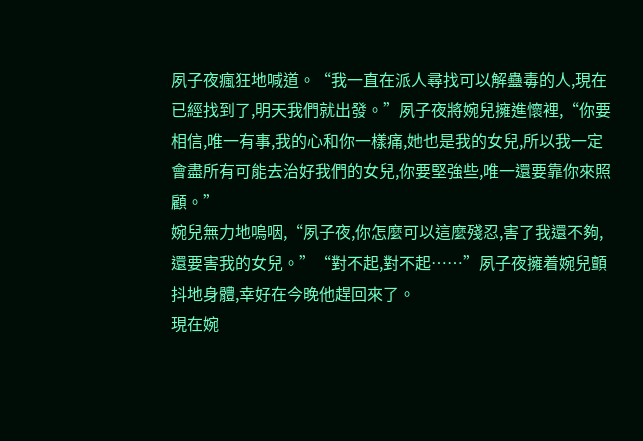夙子夜瘋狂地喊道。“我一直在派人尋找可以解蠱毒的人,現在已經找到了,明天我們就出發。”夙子夜將婉兒擁進懷裡,“你要相信,唯一有事,我的心和你一樣痛,她也是我的女兒,所以我一定會盡所有可能去治好我們的女兒,你要堅強些,唯一還要靠你來照顧。”
婉兒無力地嗚咽,“夙子夜,你怎麼可以這麼殘忍,害了我還不夠,還要害我的女兒。”“對不起,對不起……”夙子夜擁着婉兒顫抖地身體,幸好在今晚他趕回來了。
現在婉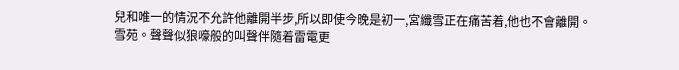兒和唯一的情況不允許他離開半步,所以即使今晚是初一,宮纖雪正在痛苦着,他也不會離開。
雪苑。聲聲似狼嚎般的叫聲伴隨着雷電更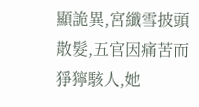顯詭異,宮纖雪披頭散髮,五官因痛苦而猙獰駭人,她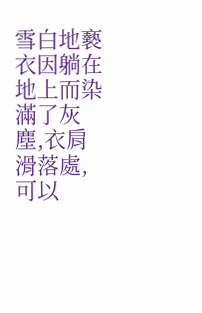雪白地褻衣因躺在地上而染滿了灰塵,衣肩滑落處,可以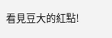看見豆大的紅點!